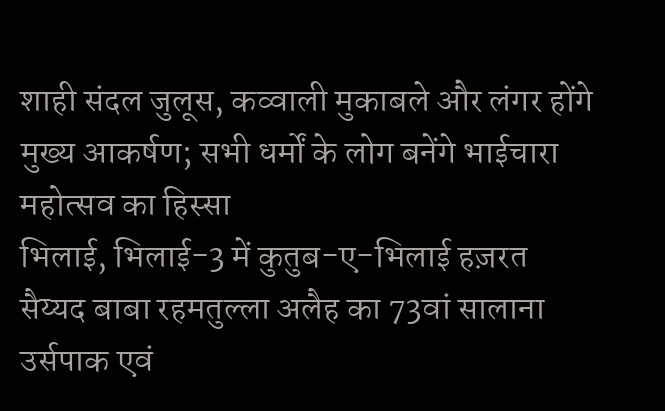शाही संदल जुलूस, कव्वाली मुकाबले और लंगर होंगे मुख्य आकर्षण; सभी धर्मों के लोग बनेंगे भाईचारा महोत्सव का हिस्सा
भिलाई, भिलाई-3 में कुतुब-ए-भिलाई हज़रत सैय्यद बाबा रहमतुल्ला अलैह का 73वां सालाना उर्सपाक एवं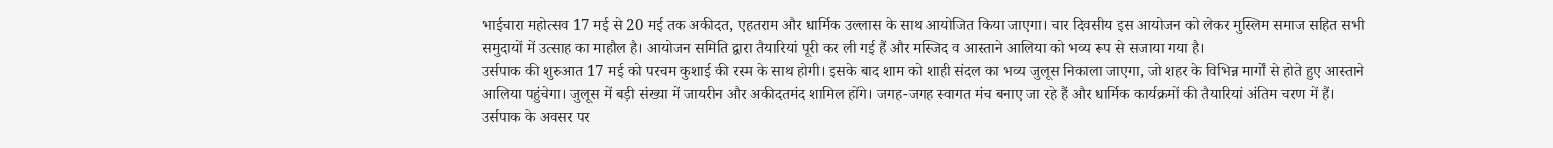भाईचारा महोत्सव 17 मई से 20 मई तक अकीदत, एहतराम और धार्मिक उल्लास के साथ आयोजित किया जाएगा। चार दिवसीय इस आयोजन को लेकर मुस्लिम समाज सहित सभी समुदायों में उत्साह का माहौल है। आयोजन समिति द्वारा तैयारियां पूरी कर ली गई हैं और मस्जिद व आस्ताने आलिया को भव्य रूप से सजाया गया है।
उर्सपाक की शुरुआत 17 मई को परचम कुशाई की रस्म के साथ होगी। इसके बाद शाम को शाही संदल का भव्य जुलूस निकाला जाएगा, जो शहर के विभिन्न मार्गों से होते हुए आस्ताने आलिया पहुंचेगा। जुलूस में बड़ी संख्या में जायरीन और अकीदतमंद शामिल होंगे। जगह-जगह स्वागत मंच बनाए जा रहे हैं और धार्मिक कार्यक्रमों की तैयारियां अंतिम चरण में हैं।
उर्सपाक के अवसर पर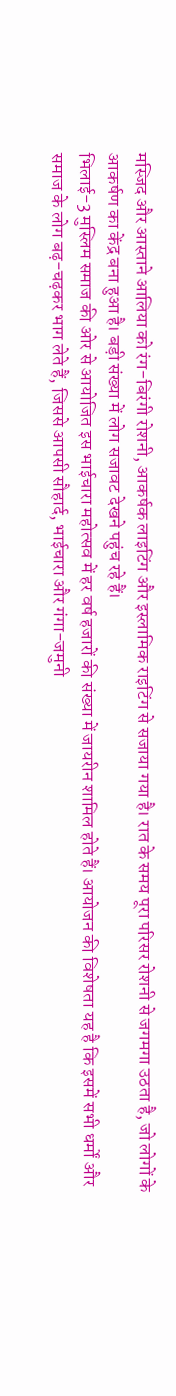मस्जिद और आस्ताने आलिया को रंग-बिरंगी रोशनी, आकर्षक लाइटिंग और इस्लामिक राइटिंग से सजाया गया है। रात के समय पूरा परिसर रोशनी से जगमगा उठता है, जो लोगों के आकर्षण का केंद्र बना हुआ है। बड़ी संख्या में लोग सजावट देखने पहुंच रहे हैं।
भिलाई-3 मुस्लिम समाज की ओर से आयोजित इस भाईचारा महोत्सव में हर वर्ष हजारों की संख्या में जायरीन शामिल होते हैं। आयोजन की विशेषता यह है कि इसमें सभी धर्मों और समाज के लोग बढ़-चढ़कर भाग लेते हैं, जिससे आपसी सौहार्द, भाईचारा और गंगा-जमुनी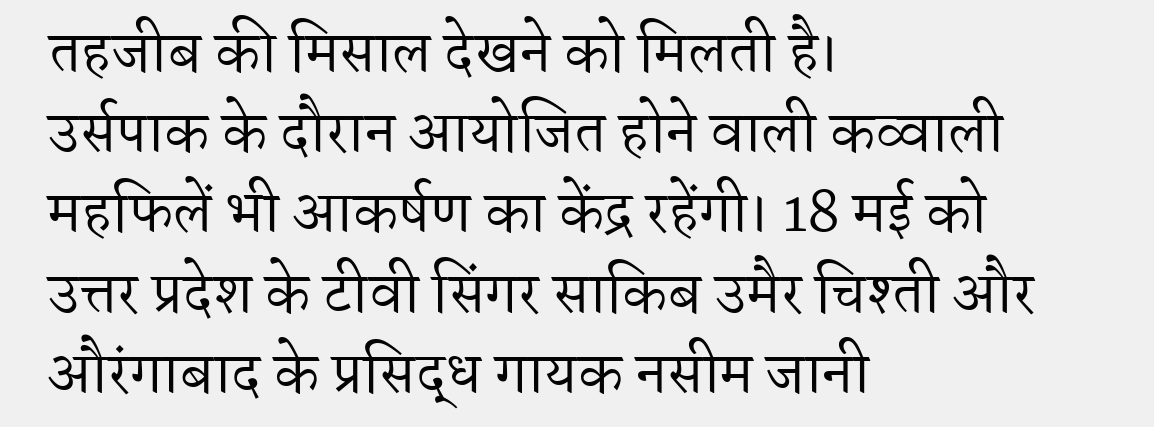तहजीब की मिसाल देखने को मिलती है।
उर्सपाक के दौरान आयोजित होने वाली कव्वाली महफिलें भी आकर्षण का केंद्र रहेंगी। 18 मई को उत्तर प्रदेश के टीवी सिंगर साकिब उमैर चिश्ती और औरंगाबाद के प्रसिद्ध गायक नसीम जानी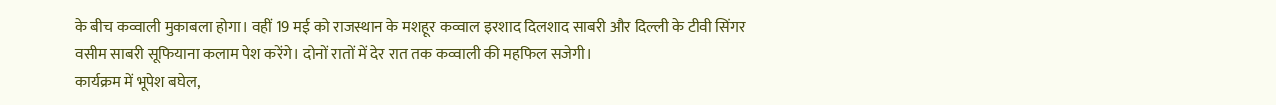के बीच कव्वाली मुकाबला होगा। वहीं 19 मई को राजस्थान के मशहूर कव्वाल इरशाद दिलशाद साबरी और दिल्ली के टीवी सिंगर वसीम साबरी सूफियाना कलाम पेश करेंगे। दोनों रातों में देर रात तक कव्वाली की महफिल सजेगी।
कार्यक्रम में भूपेश बघेल,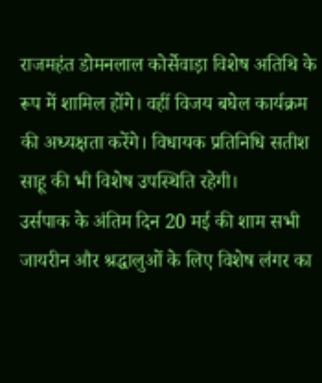राजमहंत डोमनलाल कोर्सेवाड़ा विशेष अतिथि के रूप में शामिल होंगे। वहीं विजय बघेल कार्यक्रम की अध्यक्षता करेंगे। विधायक प्रतिनिधि सतीश साहू की भी विशेष उपस्थिति रहेगी।
उर्सपाक के अंतिम दिन 20 मई की शाम सभी जायरीन और श्रद्धालुओं के लिए विशेष लंगर का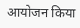आयोजन किया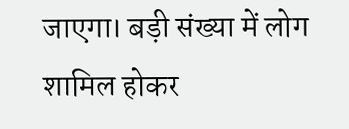जाएगा। बड़ी संख्या में लोग शामिल होकर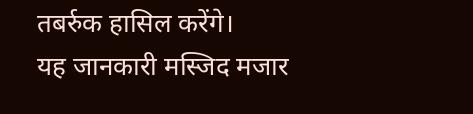तबर्रुक हासिल करेंगे।
यह जानकारी मस्जिद मजार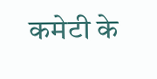कमेटी के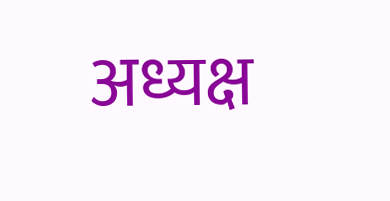अध्यक्ष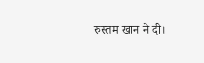रुस्तम खान ने दी।